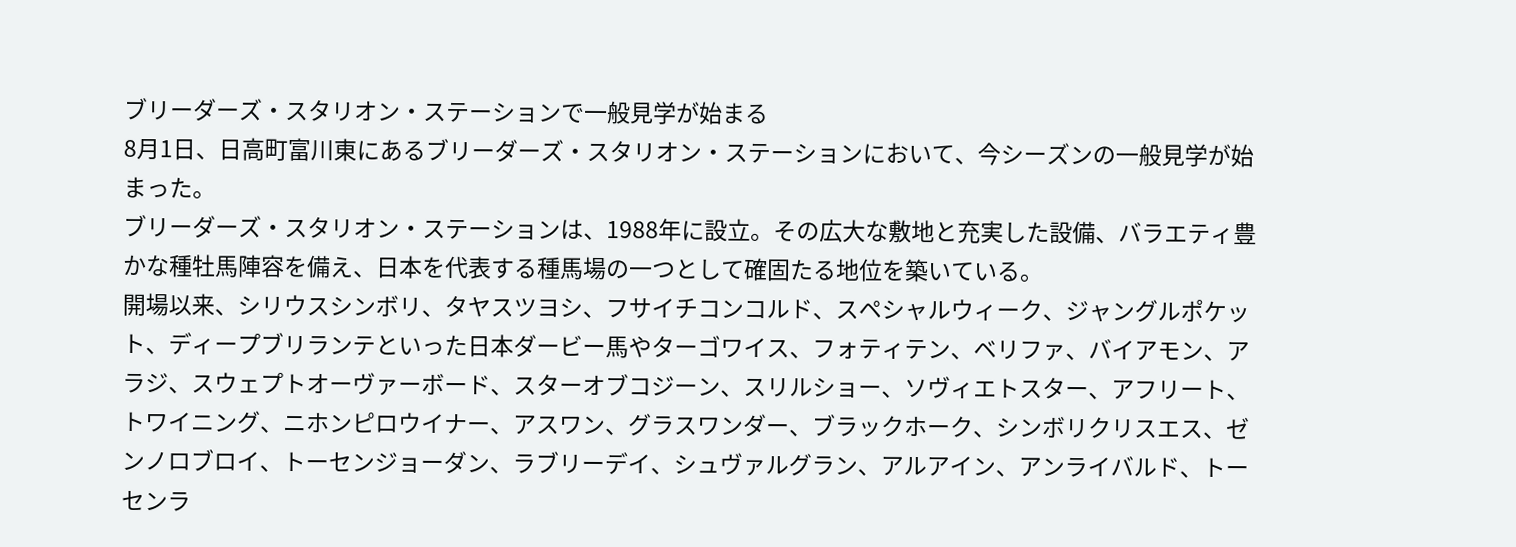ブリーダーズ・スタリオン・ステーションで一般見学が始まる
8月1日、日高町富川東にあるブリーダーズ・スタリオン・ステーションにおいて、今シーズンの一般見学が始まった。
ブリーダーズ・スタリオン・ステーションは、1988年に設立。その広大な敷地と充実した設備、バラエティ豊かな種牡馬陣容を備え、日本を代表する種馬場の一つとして確固たる地位を築いている。
開場以来、シリウスシンボリ、タヤスツヨシ、フサイチコンコルド、スペシャルウィーク、ジャングルポケット、ディープブリランテといった日本ダービー馬やターゴワイス、フォティテン、ベリファ、バイアモン、アラジ、スウェプトオーヴァーボード、スターオブコジーン、スリルショー、ソヴィエトスター、アフリート、トワイニング、ニホンピロウイナー、アスワン、グラスワンダー、ブラックホーク、シンボリクリスエス、ゼンノロブロイ、トーセンジョーダン、ラブリーデイ、シュヴァルグラン、アルアイン、アンライバルド、トーセンラ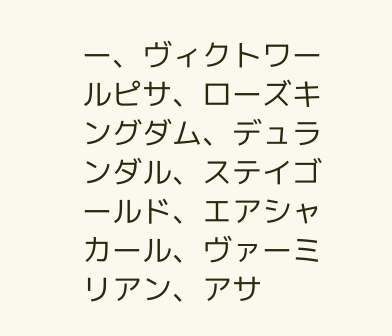ー、ヴィクトワールピサ、ローズキングダム、デュランダル、ステイゴールド、エアシャカール、ヴァーミリアン、アサ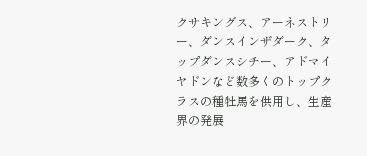クサキングス、アーネストリー、ダンスインザダーク、タップダンスシチー、アドマイヤドンなど数多くのトップクラスの種牡馬を供用し、生産界の発展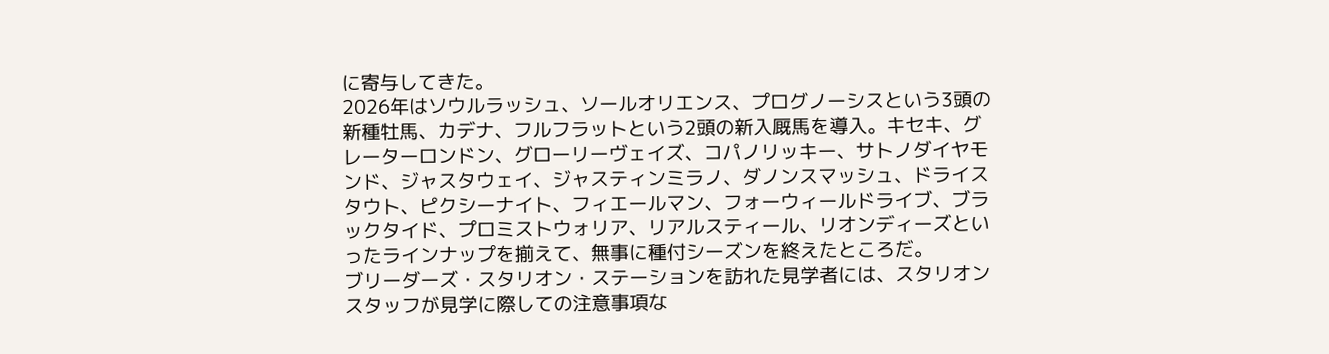に寄与してきた。
2026年はソウルラッシュ、ソールオリエンス、プログノーシスという3頭の新種牡馬、カデナ、フルフラットという2頭の新入厩馬を導入。キセキ、グレーターロンドン、グローリーヴェイズ、コパノリッキー、サトノダイヤモンド、ジャスタウェイ、ジャスティンミラノ、ダノンスマッシュ、ドライスタウト、ピクシーナイト、フィエールマン、フォーウィールドライブ、ブラックタイド、プロミストウォリア、リアルスティール、リオンディーズといったラインナップを揃えて、無事に種付シーズンを終えたところだ。
ブリーダーズ・スタリオン・ステーションを訪れた見学者には、スタリオンスタッフが見学に際しての注意事項な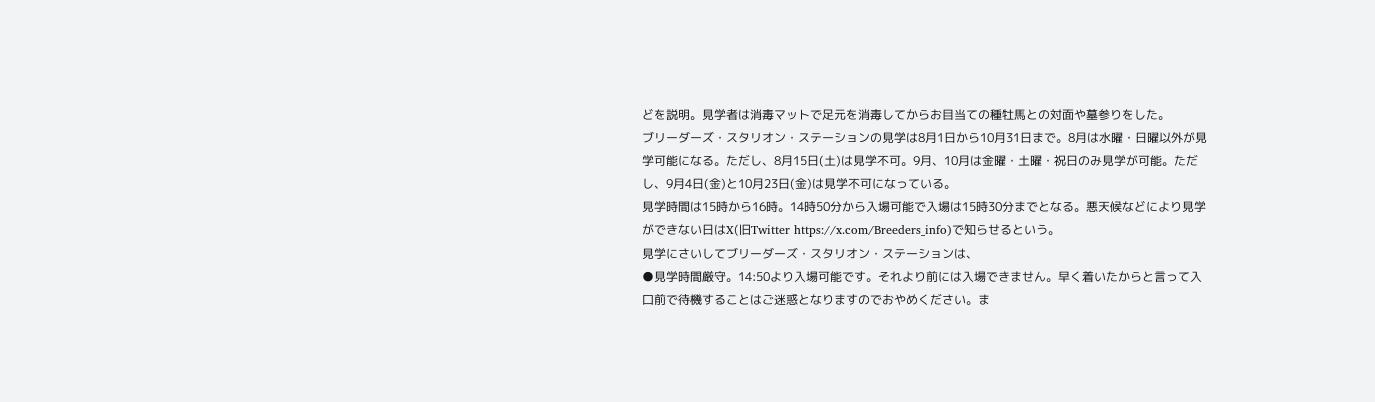どを説明。見学者は消毒マットで足元を消毒してからお目当ての種牡馬との対面や墓参りをした。
ブリーダーズ・スタリオン・ステーションの見学は8月1日から10月31日まで。8月は水曜・日曜以外が見学可能になる。ただし、8月15日(土)は見学不可。9月、10月は金曜・土曜・祝日のみ見学が可能。ただし、9月4日(金)と10月23日(金)は見学不可になっている。
見学時間は15時から16時。14時50分から入場可能で入場は15時30分までとなる。悪天候などにより見学ができない日はX(旧Twitter https://x.com/Breeders_info)で知らせるという。
見学にさいしてブリーダーズ・スタリオン・ステーションは、
●見学時間厳守。14:50より入場可能です。それより前には入場できません。早く着いたからと言って入口前で待機することはご迷惑となりますのでおやめください。ま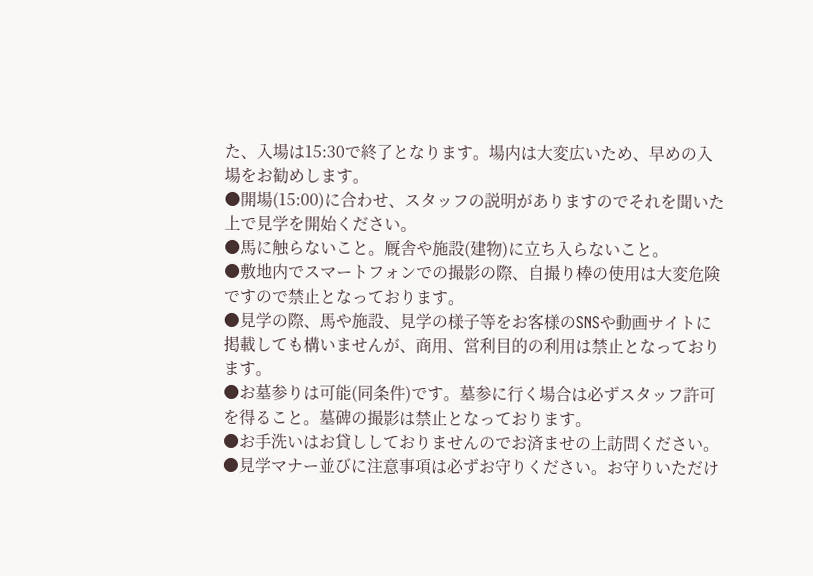た、入場は15:30で終了となります。場内は大変広いため、早めの入場をお勧めします。
●開場(15:00)に合わせ、スタッフの説明がありますのでそれを聞いた上で見学を開始ください。
●馬に触らないこと。厩舎や施設(建物)に立ち入らないこと。
●敷地内でスマートフォンでの撮影の際、自撮り棒の使用は大変危険ですので禁止となっております。
●見学の際、馬や施設、見学の様子等をお客様のSNSや動画サイトに掲載しても構いませんが、商用、営利目的の利用は禁止となっております。
●お墓参りは可能(同条件)です。墓参に行く場合は必ずスタッフ許可を得ること。墓碑の撮影は禁止となっております。
●お手洗いはお貸ししておりませんのでお済ませの上訪問ください。
●見学マナー並びに注意事項は必ずお守りください。お守りいただけ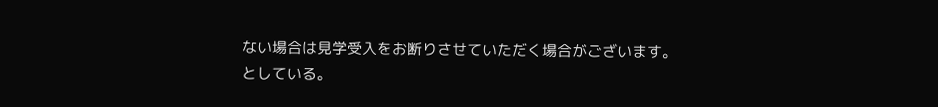ない場合は見学受入をお断りさせていただく場合がございます。
としている。